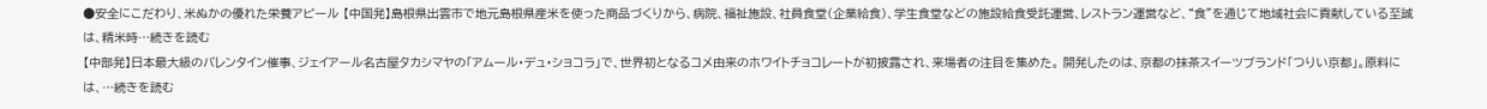●安全にこだわり、米ぬかの優れた栄養アピール 【中国発】島根県出雲市で地元島根県産米を使った商品づくりから、病院、福祉施設、社員食堂(企業給食)、学生食堂などの施設給食受託運営、レストラン運営など、“食”を通じて地域社会に貢献している至誠は、精米時…続きを読む
【中部発】日本最大級のバレンタイン催事、ジェイアール名古屋タカシマヤの「アムール・デュ・ショコラ」で、世界初となるコメ由来のホワイトチョコレートが初披露され、来場者の注目を集めた。 開発したのは、京都の抹茶スイーツブランド「つりい京都」。原料には、…続きを読む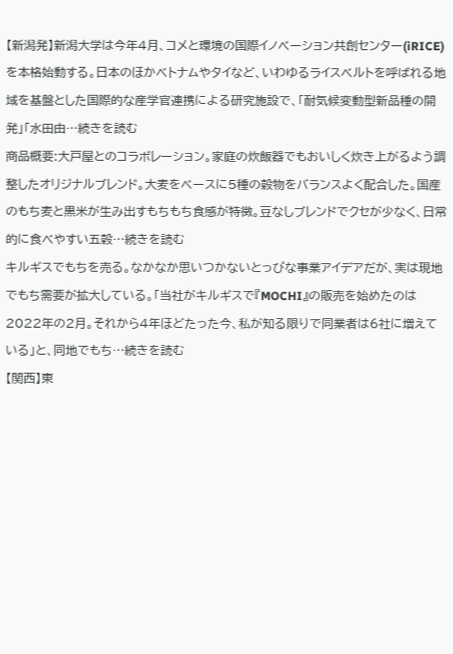【新潟発】新潟大学は今年4月、コメと環境の国際イノベーション共創センター(iRICE)を本格始動する。日本のほかベトナムやタイなど、いわゆるライスベルトを呼ばれる地域を基盤とした国際的な産学官連携による研究施設で、「耐気候変動型新品種の開発」「水田由…続きを読む
商品概要:大戸屋とのコラボレーション。家庭の炊飯器でもおいしく炊き上がるよう調整したオリジナルブレンド。大麦をベースに5種の穀物をバランスよく配合した。国産のもち麦と黒米が生み出すもちもち食感が特徴。豆なしブレンドでクセが少なく、日常的に食べやすい五穀…続きを読む
キルギスでもちを売る。なかなか思いつかないとっぴな事業アイデアだが、実は現地でもち需要が拡大している。「当社がキルギスで『MOCHI』の販売を始めたのは2022年の2月。それから4年ほどたった今、私が知る限りで同業者は6社に増えている」と、同地でもち…続きを読む
【関西】東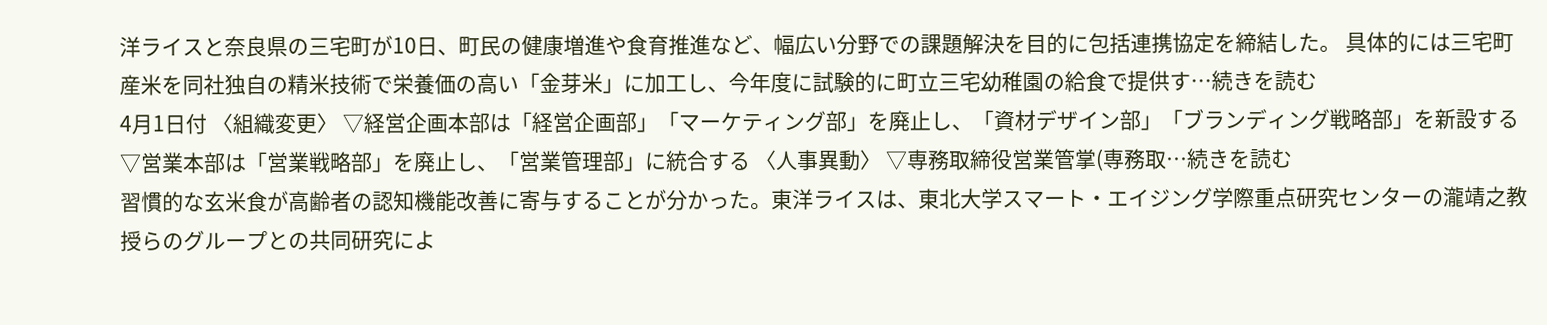洋ライスと奈良県の三宅町が10日、町民の健康増進や食育推進など、幅広い分野での課題解決を目的に包括連携協定を締結した。 具体的には三宅町産米を同社独自の精米技術で栄養価の高い「金芽米」に加工し、今年度に試験的に町立三宅幼稚園の給食で提供す…続きを読む
4月1日付 〈組織変更〉 ▽経営企画本部は「経営企画部」「マーケティング部」を廃止し、「資材デザイン部」「ブランディング戦略部」を新設する▽営業本部は「営業戦略部」を廃止し、「営業管理部」に統合する 〈人事異動〉 ▽専務取締役営業管掌(専務取…続きを読む
習慣的な玄米食が高齢者の認知機能改善に寄与することが分かった。東洋ライスは、東北大学スマート・エイジング学際重点研究センターの瀧靖之教授らのグループとの共同研究によ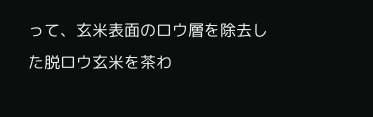って、玄米表面のロウ層を除去した脱ロウ玄米を茶わ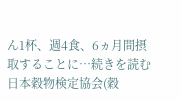ん1杯、週4食、6ヵ月間摂取することに…続きを読む
日本穀物検定協会(穀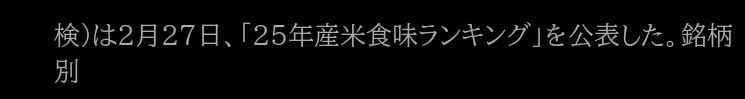検)は2月27日、「25年産米食味ランキング」を公表した。銘柄別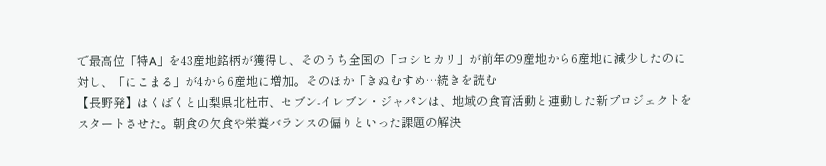で最高位「特A」を43産地銘柄が獲得し、そのうち全国の「コシヒカリ」が前年の9産地から6産地に減少したのに対し、「にこまる」が4から6産地に増加。そのほか「きぬむすめ…続きを読む
【長野発】はくばくと山梨県北杜市、セブン-イレブン・ジャパンは、地域の食育活動と連動した新プロジェクトをスタートさせた。朝食の欠食や栄養バランスの偏りといった課題の解決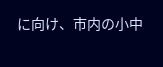に向け、市内の小中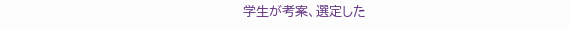学生が考案、選定した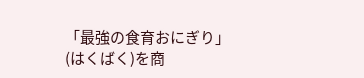「最強の食育おにぎり」(はくばく)を商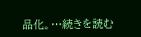品化。…続きを読む